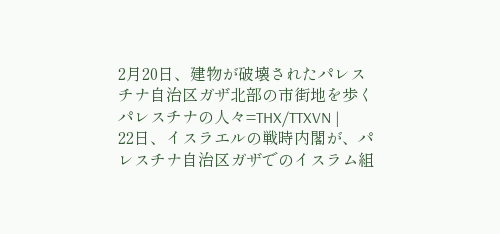2月20日、建物が破壊されたパレスチナ自治区ガザ北部の市街地を歩くパレスチナの人々=THX/TTXVN |
22日、イスラエルの戦時内閣が、パレスチナ自治区ガザでのイスラム組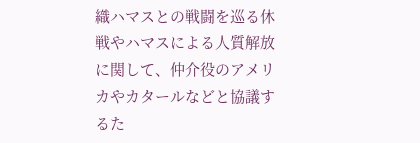織ハマスとの戦闘を巡る休戦やハマスによる人質解放に関して、仲介役のアメリカやカタールなどと協議するた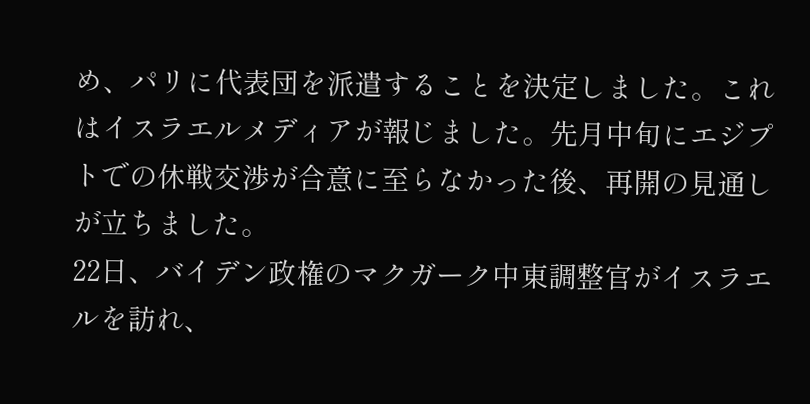め、パリに代表団を派遣することを決定しました。これはイスラエルメディアが報じました。先月中旬にエジプトでの休戦交渉が合意に至らなかった後、再開の見通しが立ちました。
22日、バイデン政権のマクガーク中東調整官がイスラエルを訪れ、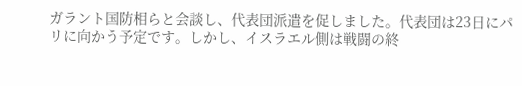ガラント国防相らと会談し、代表団派遣を促しました。代表団は23日にパリに向かう予定です。しかし、イスラエル側は戦闘の終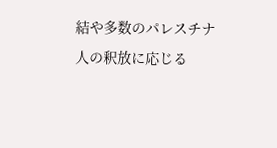結や多数のパレスチナ人の釈放に応じる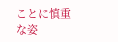ことに慎重な姿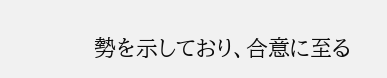勢を示しており、合意に至る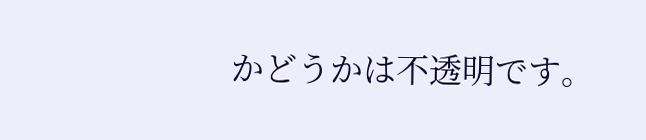かどうかは不透明です。